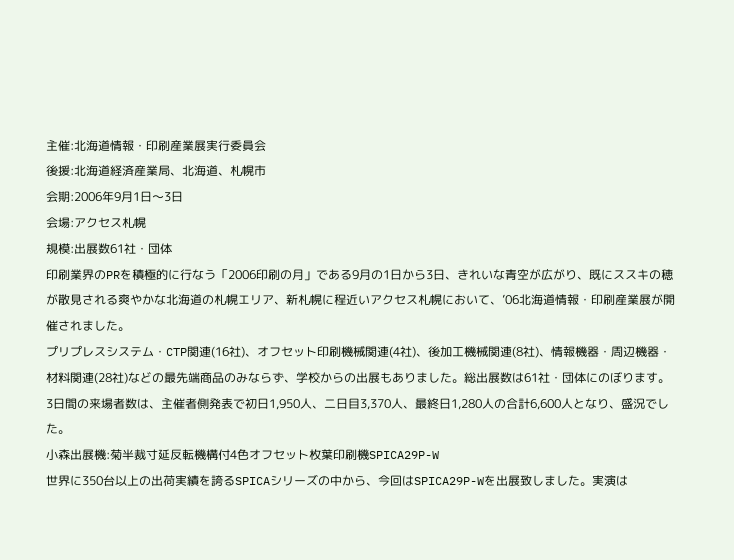主催:北海道情報・印刷産業展実行委員会
後援:北海道経済産業局、北海道、札幌市
会期:2006年9月1日〜3日
会場:アクセス札幌
規模:出展数61社・団体
印刷業界のPRを積極的に行なう「2006印刷の月」である9月の1日から3日、きれいな青空が広がり、既にススキの穂が散見される爽やかな北海道の札幌エリア、新札幌に程近いアクセス札幌において、’06北海道情報・印刷産業展が開催されました。
プリプレスシステム・CTP関連(16社)、オフセット印刷機械関連(4社)、後加工機械関連(8社)、情報機器・周辺機器・材料関連(28社)などの最先端商品のみならず、学校からの出展もありました。総出展数は61社・団体にのぼります。
3日間の来場者数は、主催者側発表で初日1,950人、二日目3,370人、最終日1,280人の合計6,600人となり、盛況でした。
小森出展機:菊半裁寸延反転機構付4色オフセット枚葉印刷機SPICA29P-W
世界に350台以上の出荷実績を誇るSPICAシリーズの中から、今回はSPICA29P-Wを出展致しました。実演は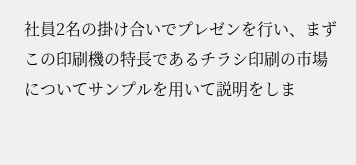社員2名の掛け合いでプレゼンを行い、まずこの印刷機の特長であるチラシ印刷の市場についてサンプルを用いて説明をしま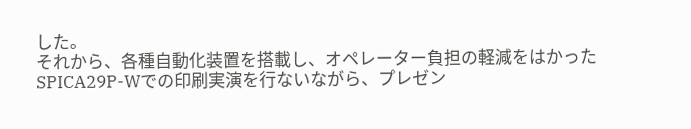した。
それから、各種自動化装置を搭載し、オペレーター負担の軽減をはかったSPICA29P-Wでの印刷実演を行ないながら、プレゼン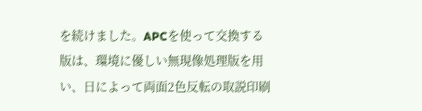を続けました。APCを使って交換する版は、環境に優しい無現像処理版を用い、日によって両面2色反転の取説印刷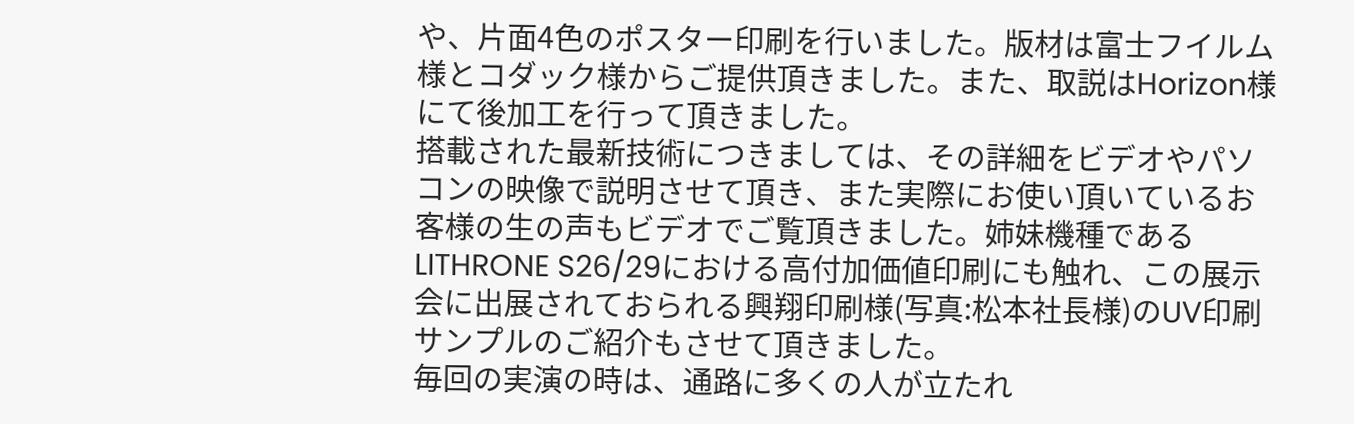や、片面4色のポスター印刷を行いました。版材は富士フイルム様とコダック様からご提供頂きました。また、取説はHorizon様にて後加工を行って頂きました。
搭載された最新技術につきましては、その詳細をビデオやパソコンの映像で説明させて頂き、また実際にお使い頂いているお客様の生の声もビデオでご覧頂きました。姉妹機種であるLITHRONE S26/29における高付加価値印刷にも触れ、この展示会に出展されておられる興翔印刷様(写真:松本社長様)のUV印刷サンプルのご紹介もさせて頂きました。
毎回の実演の時は、通路に多くの人が立たれ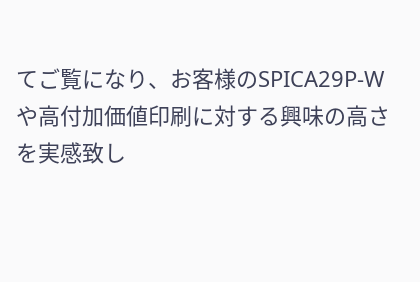てご覧になり、お客様のSPICA29P-Wや高付加価値印刷に対する興味の高さを実感致し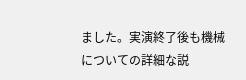ました。実演終了後も機械についての詳細な説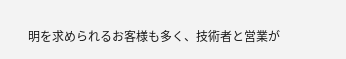明を求められるお客様も多く、技術者と営業が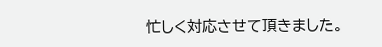忙しく対応させて頂きました。